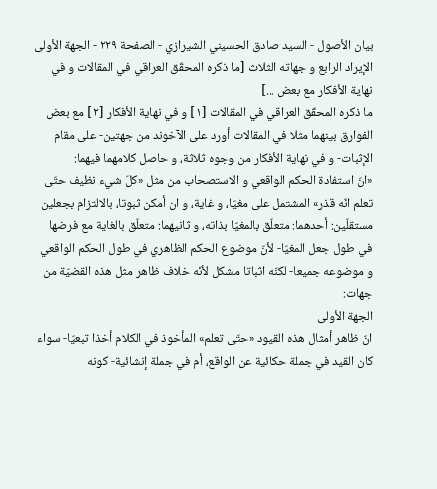بيان الأصول - السيد صادق الحسيني الشيرازي - الصفحة ٢٢٩ - الجهة الأولى
الإيراد الرابع و جهاته الثلاث [ما ذكره المحقّق العراقي في المقالات و في نهاية الأفكار مع بعض ...]
ما ذكره المحقّق العراقي في المقالات [١] و في نهاية الأفكار [٢] مع بعض الفوارق بينهما مثلا في المقالات أورد على الآخوند من جهتين- على مقام الإثبات- و في نهاية الأفكار من وجوه ثلاثة، و حاصل كلامهما فيهما:
«انّ استفادة الحكم الواقعي و الاستصحاب من مثل «كلّ شيء نظيف حتّى تعلم انّه قذر» المشتمل على مغيّا، و غاية، و ان أمكن ثبوتا، بالالتزام بجعلين مستقلّين: أحدهما: متعلّق بالمغيّا بذاته، و ثانيهما: متعلّق بالغاية مع فرضها في طول جعل المغيّا- لأنّ موضوع الحكم الظاهري في طول الحكم الواقعي و موضوعه جميعا- لكنّه اثباتا مشكل لأنّه خلاف ظاهر مثل هذه القضيّة من جهات:
الجهة الأولى
انّ ظاهر أمثال هذه القيود «حتّى تعلم» المأخوذ في الكلام أخذا تبعيّا- سواء كان القيد في جملة حكائية عن الواقع، أم في جملة إنشائية- كونه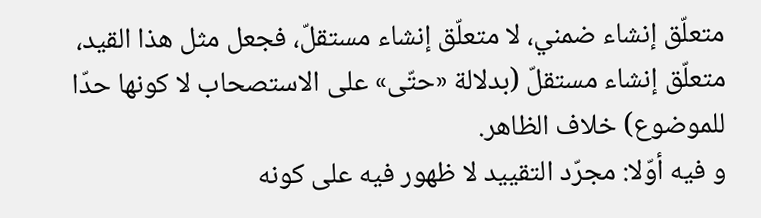متعلّق إنشاء ضمني، لا متعلّق إنشاء مستقلّ، فجعل مثل هذا القيد، متعلّق إنشاء مستقلّ (بدلالة «حتّى» على الاستصحاب لا كونها حدّا للموضوع) خلاف الظاهر.
و فيه أوّلا: مجرّد التقييد لا ظهور فيه على كونه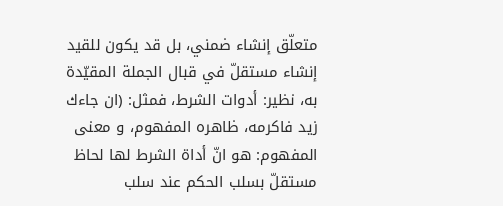متعلّق إنشاء ضمني، بل قد يكون للقيد إنشاء مستقلّ في قبال الجملة المقيّدة به، نظير: أدوات الشرط، فمثل: (ان جاءك زيد فاكرمه، ظاهره المفهوم، و معنى المفهوم: هو انّ أداة الشرط لها لحاظ مستقلّ بسلب الحكم عند سلب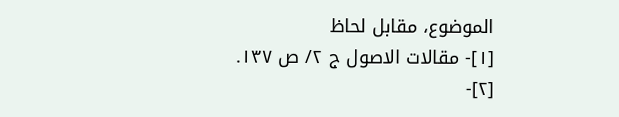الموضوع، مقابل لحاظ
[١]- مقالات الاصول ج ٢/ ص ١٣٧.
[٢]-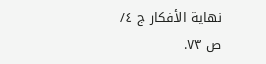نهاية الأفكار ج ٤/ ص ٧٣.